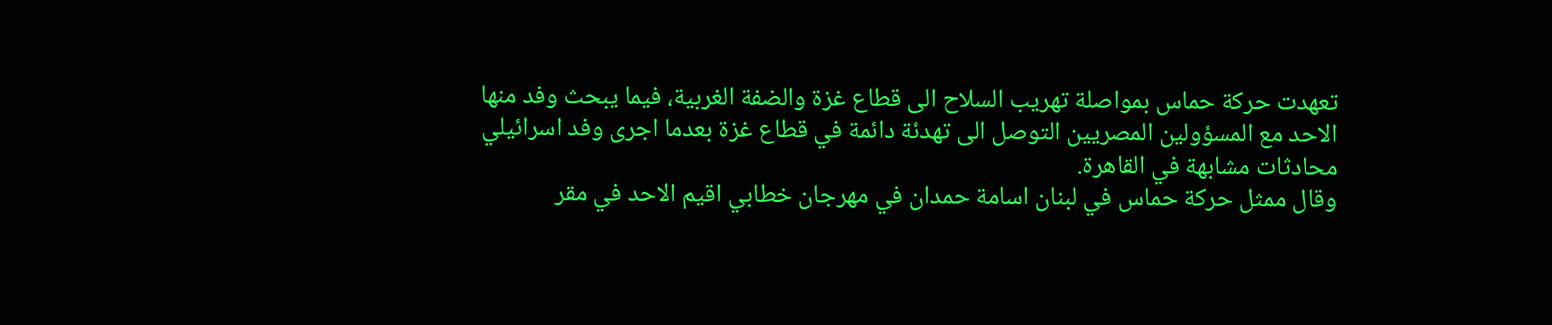تعهدت حركة حماس بمواصلة تهريب السلاح الى قطاع غزة والضفة الغربية، فيما يبحث وفد منها الاحد مع المسؤولين المصريين التوصل الى تهدئة دائمة في قطاع غزة بعدما اجرى وفد اسرائيلي محادثات مشابهة في القاهرة.
وقال ممثل حركة حماس في لبنان اسامة حمدان في مهرجان خطابي اقيم الاحد في مقر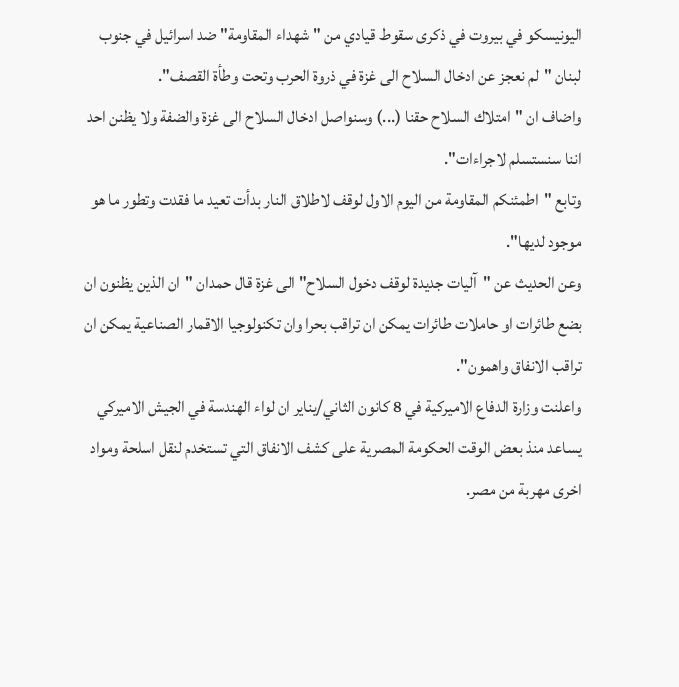اليونيسكو في بيروت في ذكرى سقوط قيادي من "شهداء المقاومة" ضد اسرائيل في جنوب لبنان "لم نعجز عن ادخال السلاح الى غزة في ذروة الحرب وتحت وطأة القصف".
واضاف ان "امتلاك السلاح حقنا (...) وسنواصل ادخال السلاح الى غزة والضفة ولا يظنن احد اننا سنستسلم لاجراءات".
وتابع "اطمئنكم المقاومة من اليوم الاول لوقف لاطلاق النار بدأت تعيد ما فقدت وتطور ما هو موجود لديها".
وعن الحديث عن "آليات جديدة لوقف دخول السلاح" الى غزة قال حمدان "ان الذين يظنون ان بضع طائرات او حاملات طائرات يمكن ان تراقب بحرا وان تكنولوجيا الاقمار الصناعية يمكن ان تراقب الانفاق واهمون".
واعلنت وزارة الدفاع الاميركية في 8 كانون الثاني/يناير ان لواء الهندسة في الجيش الاميركي يساعد منذ بعض الوقت الحكومة المصرية على كشف الانفاق التي تستخدم لنقل اسلحة ومواد اخرى مهربة من مصر.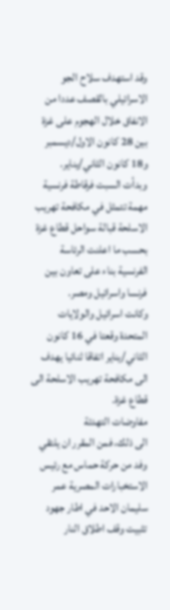وقد استهدف سلاح الجو الاسرائيلي بالقصف عددا من الانفاق خلال الهجوم على غزة بين 28 كانون الاول/ديسمبر و18 كانون الثاني/يناير.
وبدأت السبت فرقاطة فرنسية مهمة تتمثل في مكافحة تهريب الاسلحة قبالة سواحل قطاع غزة بحسب ما اعلنت الرئاسة الفرنسية بناء على تعاون بين فرنسا واسرائيل ومصر.
وكانت اسرائيل والولايات المتحدة وقعتا في 16 كانون الثاني/يناير اتفاقا ثنائيا يهدف الى مكافحة تهريب الاسلحة الى قطاع غزة.
مفاوضات التهدئة
الى ذلك، فمن المقرر ان يلتقي وفد من حركة حماس مع رئيس الاستخبارات المصرية عمر سليمان الاحد في اطار جهود تثبيت وقف اطلاق النار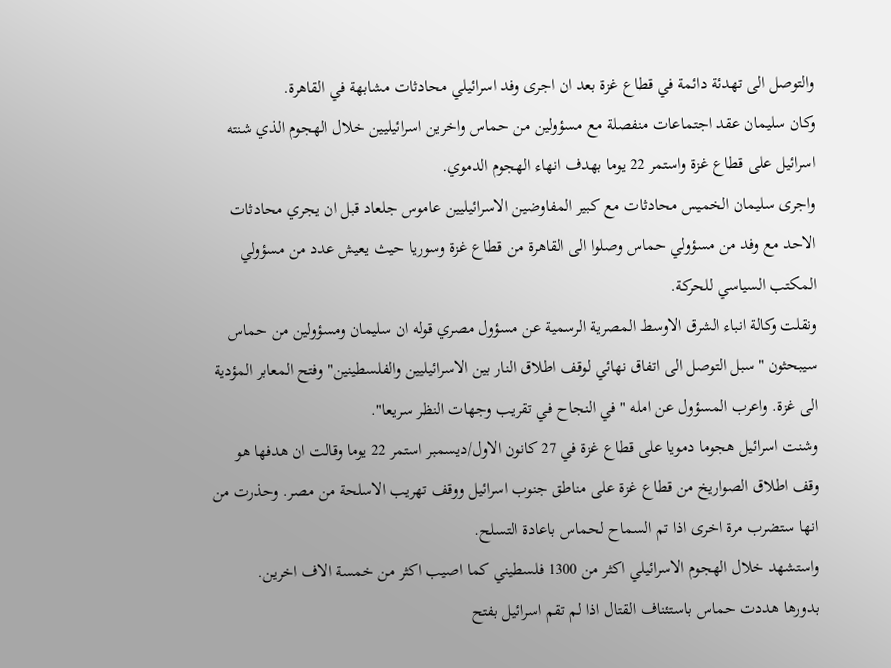والتوصل الى تهدئة دائمة في قطاع غزة بعد ان اجرى وفد اسرائيلي محادثات مشابهة في القاهرة.
وكان سليمان عقد اجتماعات منفصلة مع مسؤولين من حماس واخرين اسرائيليين خلال الهجوم الذي شنته اسرائيل على قطاع غزة واستمر 22 يوما بهدف انهاء الهجوم الدموي.
واجرى سليمان الخميس محادثات مع كبير المفاوضين الاسرائيليين عاموس جلعاد قبل ان يجري محادثات الاحد مع وفد من مسؤولي حماس وصلوا الى القاهرة من قطاع غزة وسوريا حيث يعيش عدد من مسؤولي المكتب السياسي للحركة.
ونقلت وكالة انباء الشرق الاوسط المصرية الرسمية عن مسؤول مصري قوله ان سليمان ومسؤولين من حماس سيبحثون "سبل التوصل الى اتفاق نهائي لوقف اطلاق النار بين الاسرائيليين والفلسطينين" وفتح المعابر المؤدية الى غزة. واعرب المسؤول عن امله "في النجاح في تقريب وجهات النظر سريعا".
وشنت اسرائيل هجوما دمويا على قطاع غزة في 27 كانون الاول/ديسمبر استمر 22 يوما وقالت ان هدفها هو وقف اطلاق الصواريخ من قطاع غزة على مناطق جنوب اسرائيل ووقف تهريب الاسلحة من مصر. وحذرت من انها ستضرب مرة اخرى اذا تم السماح لحماس باعادة التسلح.
واستشهد خلال الهجوم الاسرائيلي اكثر من 1300 فلسطيني كما اصيب اكثر من خمسة الاف اخرين.
بدورها هددت حماس باستئناف القتال اذا لم تقم اسرائيل بفتح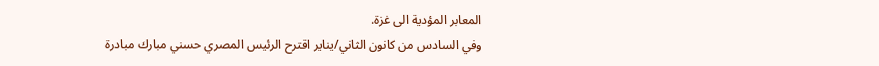المعابر المؤدية الى غزة.
وفي السادس من كانون الثاني/يناير اقترح الرئيس المصري حسني مبارك مبادرة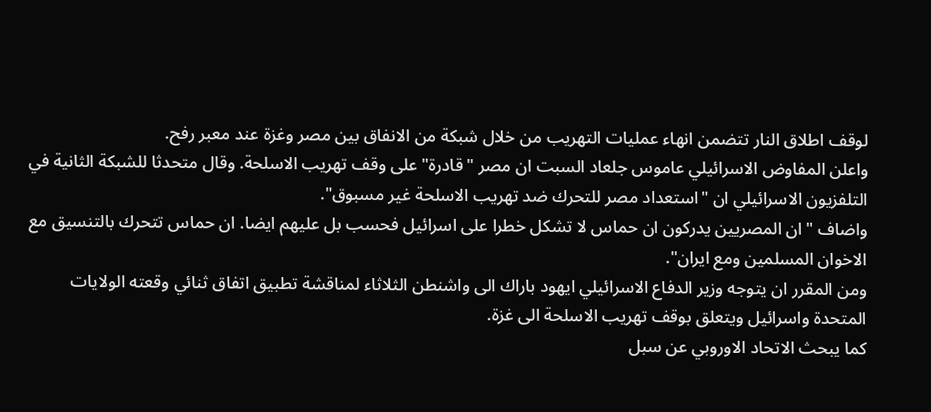لوقف اطلاق النار تتضمن انهاء عمليات التهريب من خلال شبكة من الانفاق بين مصر وغزة عند معبر رفح.
واعلن المفاوض الاسرائيلي عاموس جلعاد السبت ان مصر "قادرة" على وقف تهريب الاسلحة. وقال متحدثا للشبكة الثانية في التلفزيون الاسرائيلي ان "استعداد مصر للتحرك ضد تهريب الاسلحة غير مسبوق".
واضاف "ان المصريين يدركون ان حماس لا تشكل خطرا على اسرائيل فحسب بل عليهم ايضا. ان حماس تتحرك بالتنسيق مع الاخوان المسلمين ومع ايران".
ومن المقرر ان يتوجه وزير الدفاع الاسرائيلي ايهود باراك الى واشنطن الثلاثاء لمناقشة تطبيق اتفاق ثنائي وقعته الولايات المتحدة واسرائيل ويتعلق بوقف تهريب الاسلحة الى غزة.
كما يبحث الاتحاد الاوروبي عن سبل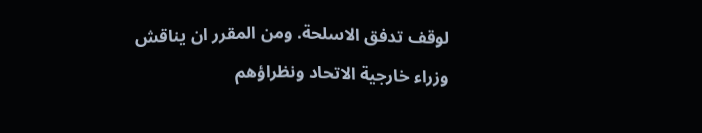لوقف تدفق الاسلحة. ومن المقرر ان يناقش وزراء خارجية الاتحاد ونظراؤهم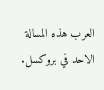العرب هذه المسالة الاحد في بروكسل.